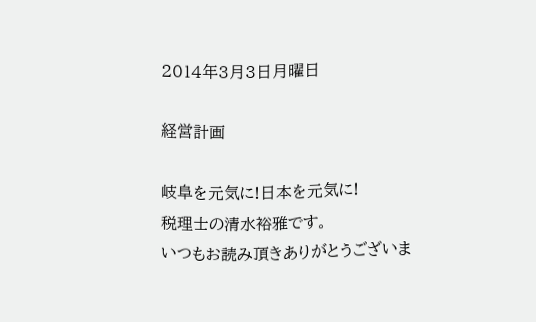2014年3月3日月曜日

経営計画

岐阜を元気に!日本を元気に!
税理士の清水裕雅です。
いつもお読み頂きありがとうございま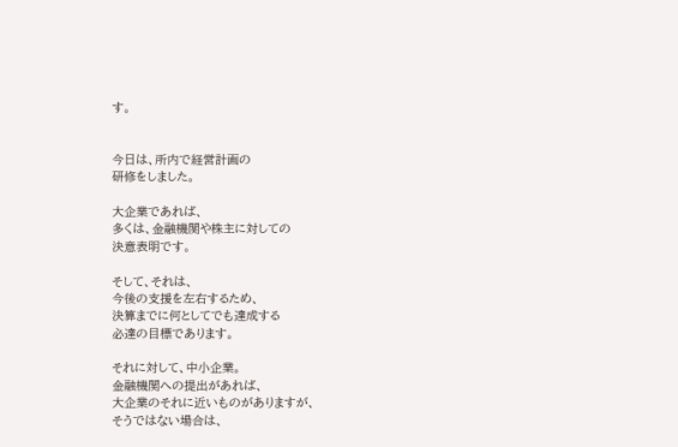す。


今日は、所内で経営計画の
研修をしました。

大企業であれば、
多くは、金融機関や株主に対しての
決意表明です。

そして、それは、
今後の支援を左右するため、
決算までに何としてでも達成する
必達の目標であります。

それに対して、中小企業。
金融機関への提出があれば、
大企業のそれに近いものがありますが、
そうではない場合は、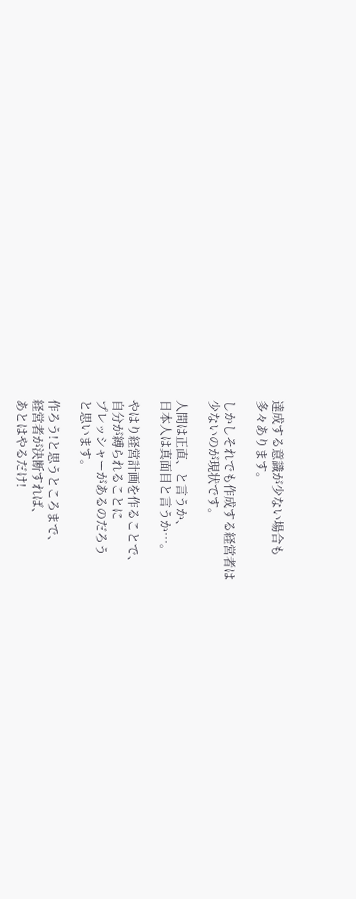達成する意識が少ない場合も
多々あります。

しかしそれでも作成する経営者は
少ないのが現状です。

人間は正直、と言うか、
日本人は真面目と言うか…。

やはり経営計画を作ることで、
自分が縛られることに
プレッシャーがあるのだろう
と思います。

作ろう!と思うところまで、
経営者が決断すれば、
あとはやるだけ!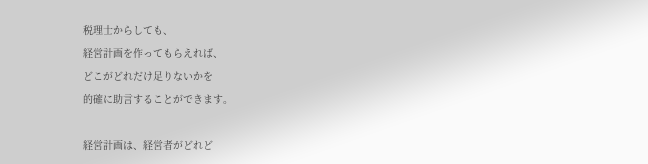税理士からしても、
経営計画を作ってもらえれば、
どこがどれだけ足りないかを
的確に助言することができます。

経営計画は、経営者がどれど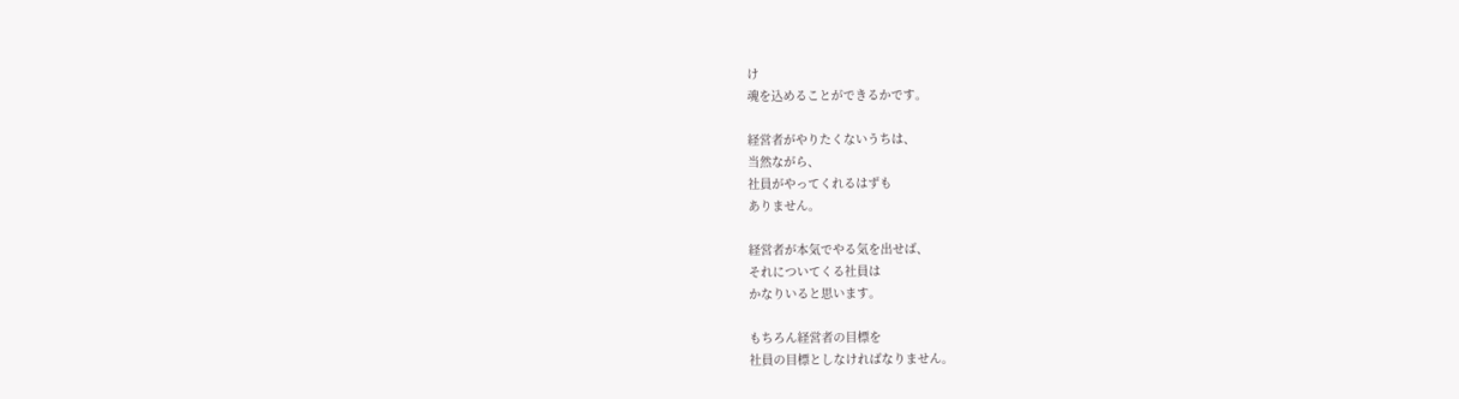け
魂を込めることができるかです。

経営者がやりたくないうちは、
当然ながら、
社員がやってくれるはずも
ありません。

経営者が本気でやる気を出せば、
それについてくる社員は
かなりいると思います。

もちろん経営者の目標を
社員の目標としなければなりません。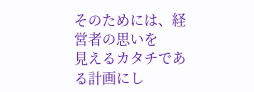そのためには、経営者の思いを
見えるカタチである計画にし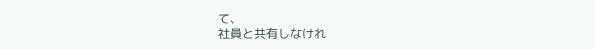て、
社員と共有しなけれ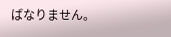ばなりません。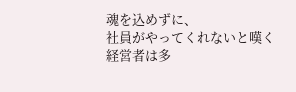魂を込めずに、
社員がやってくれないと嘆く
経営者は多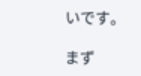いです。

まず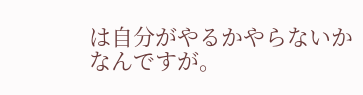は自分がやるかやらないか
なんですが。